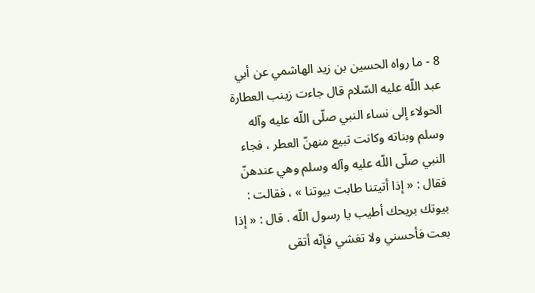8 - ما رواه الحسين بن زيد الهاشمي عن أبي عبد اللّه عليه السّلام قال جاءت زينب العطارة الحولاء إلى نساء النبي صلّى اللّه عليه وآله وسلم وبناته وكانت تبيع منهنّ العطر ، فجاء النبي صلّى اللّه عليه وآله وسلم وهي عندهنّ فقال : « إذا أتيتنا طابت بيوتنا » ، فقالت : بيوتك بريحك أطيب يا رسول اللّه . قال : « إذا بعت فأحسني ولا تغشي فإنّه أتقى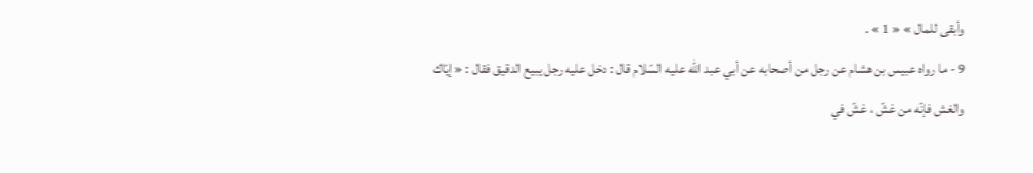وأبقى للمال » « 1 » .
9 - ما رواه عبيس بن هشام عن رجل من أصحابه عن أبي عبد اللّه عليه السّلام قال : دخل عليه رجل يبيع الدقيق فقال : « إيّاك والغش فإنّه من غشّ ، غشّ في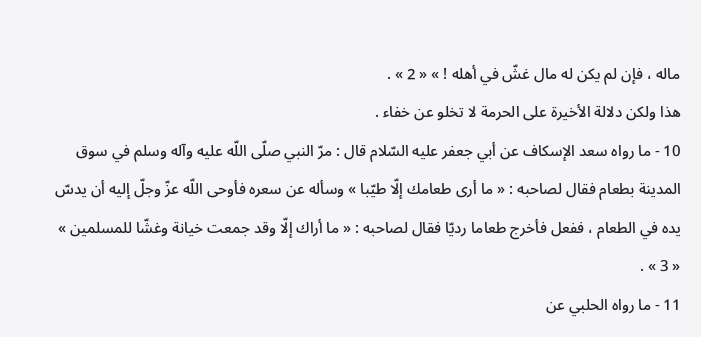ماله ، فإن لم يكن له مال غشّ في أهله ! » « 2 » .
هذا ولكن دلالة الأخيرة على الحرمة لا تخلو عن خفاء .
10 - ما رواه سعد الإسكاف عن أبي جعفر عليه السّلام قال : مرّ النبي صلّى اللّه عليه وآله وسلم في سوق المدينة بطعام فقال لصاحبه : « ما أرى طعامك إلّا طيّبا » وسأله عن سعره فأوحى اللّه عزّ وجلّ إليه أن يدسّ يده في الطعام ، ففعل فأخرج طعاما رديّا فقال لصاحبه : « ما أراك إلّا وقد جمعت خيانة وغشّا للمسلمين » « 3 » .
11 - ما رواه الحلبي عن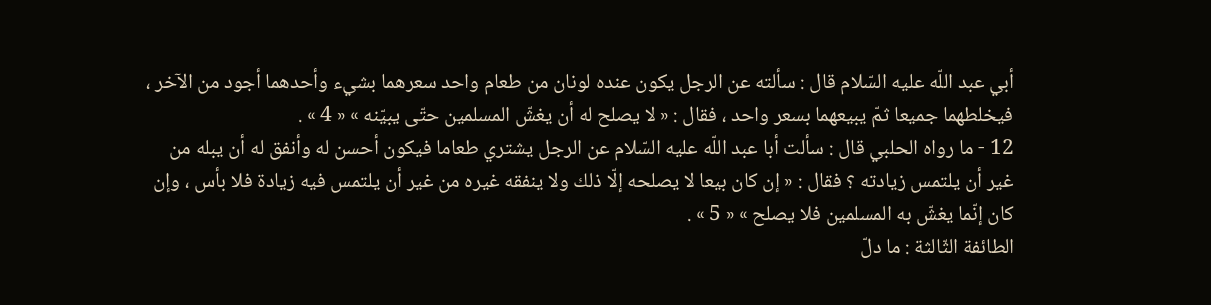أبي عبد اللّه عليه السّلام قال : سألته عن الرجل يكون عنده لونان من طعام واحد سعرهما بشيء وأحدهما أجود من الآخر ، فيخلطهما جميعا ثمّ يبيعهما بسعر واحد ، فقال : « لا يصلح له أن يغشّ المسلمين حتّى يبيّنه » « 4 » .
12 - ما رواه الحلبي قال : سألت أبا عبد اللّه عليه السّلام عن الرجل يشتري طعاما فيكون أحسن له وأنفق له أن يبله من غير أن يلتمس زيادته ؟ فقال : « إن كان بيعا لا يصلحه إلّا ذلك ولا ينفقه غيره من غير أن يلتمس فيه زيادة فلا بأس ، وإن كان إنّما يغشّ به المسلمين فلا يصلح » « 5 » .
الطائفة الثّالثة : ما دلّ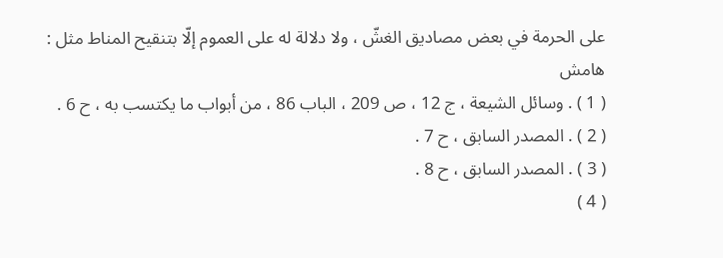على الحرمة في بعض مصاديق الغشّ ، ولا دلالة له على العموم إلّا بتنقيح المناط مثل :
هامش
( 1 ) . وسائل الشيعة ، ج 12 ، ص 209 ، الباب 86 ، من أبواب ما يكتسب به ، ح 6 .
( 2 ) . المصدر السابق ، ح 7 .
( 3 ) . المصدر السابق ، ح 8 .
( 4 )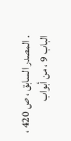. المصدر السابق ، ص 420 ، الباب 9 ، من أبواب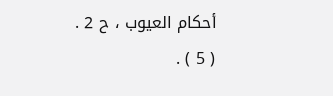أحكام العيوب ، ح 2 .
( 5 ) .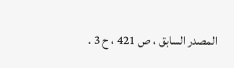المصدر السابق ، ص 421 ، ح 3 .